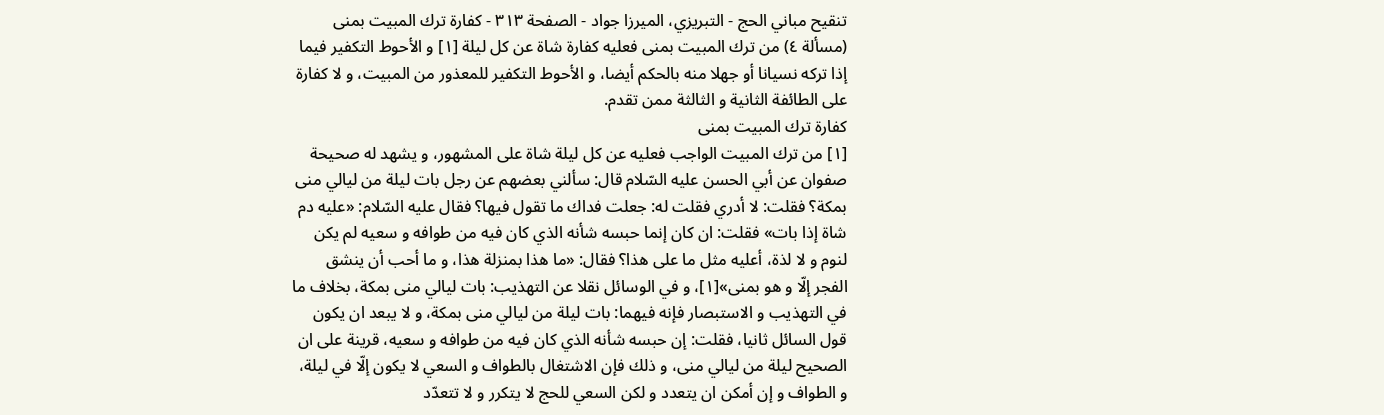تنقيح مباني الحج - التبريزي، الميرزا جواد - الصفحة ٣١٣ - كفارة ترك المبيت بمنى
(مسألة ٤) من ترك المبيت بمنى فعليه كفارة شاة عن كل ليلة [١] و الأحوط التكفير فيما إذا تركه نسيانا أو جهلا منه بالحكم أيضا، و الأحوط التكفير للمعذور من المبيت، و لا كفارة على الطائفة الثانية و الثالثة ممن تقدم.
كفارة ترك المبيت بمنى
[١] من ترك المبيت الواجب فعليه عن كل ليلة شاة على المشهور، و يشهد له صحيحة صفوان عن أبي الحسن عليه السّلام قال: سألني بعضهم عن رجل بات ليلة من ليالي منى بمكة؟ فقلت: لا أدري فقلت له: جعلت فداك ما تقول فيها؟ فقال عليه السّلام: «عليه دم شاة إذا بات» فقلت: ان كان إنما حبسه شأنه الذي كان فيه من طوافه و سعيه لم يكن لنوم و لا لذة، أعليه مثل ما على هذا؟ فقال: «ما هذا بمنزلة هذا، و ما أحب أن ينشق الفجر إلّا و هو بمنى»[١]، و في الوسائل نقلا عن التهذيب: بات ليالي منى بمكة، بخلاف ما في التهذيب و الاستبصار فإنه فيهما: بات ليلة من ليالي منى بمكة، و لا يبعد ان يكون قول السائل ثانيا، فقلت: إن حبسه شأنه الذي كان فيه من طوافه و سعيه، قرينة على ان الصحيح ليلة من ليالي منى، و ذلك فإن الاشتغال بالطواف و السعي لا يكون إلّا في ليلة، و الطواف و إن أمكن ان يتعدد و لكن السعي للحج لا يتكرر و لا تتعدّد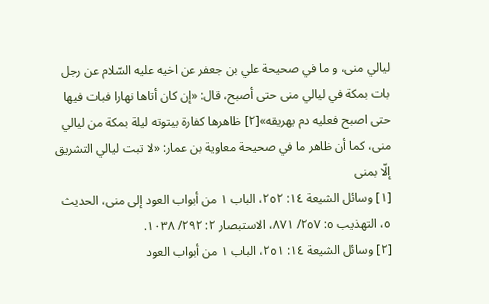ليالي منى، و ما في صحيحة علي بن جعفر عن اخيه عليه السّلام عن رجل بات بمكة في ليالي منى حتى أصبح، قال: «إن كان أتاها نهارا فبات فيها حتى اصبح فعليه دم يهريقه»[٢] ظاهرها كفارة بيتوته ليلة بمكة من ليالي منى، كما أن ظاهر ما في صحيحة معاوية بن عمار: «لا تبت ليالي التشريق إلّا بمنى
[١] وسائل الشيعة ١٤: ٢٥٢، الباب ١ من أبواب العود إلى منى، الحديث ٥، التهذيب ٥: ٢٥٧/ ٨٧١، الاستبصار ٢: ٢٩٢/ ١٠٣٨.
[٢] وسائل الشيعة ١٤: ٢٥١، الباب ١ من أبواب العود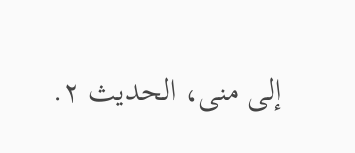إلى منى، الحديث ٢.